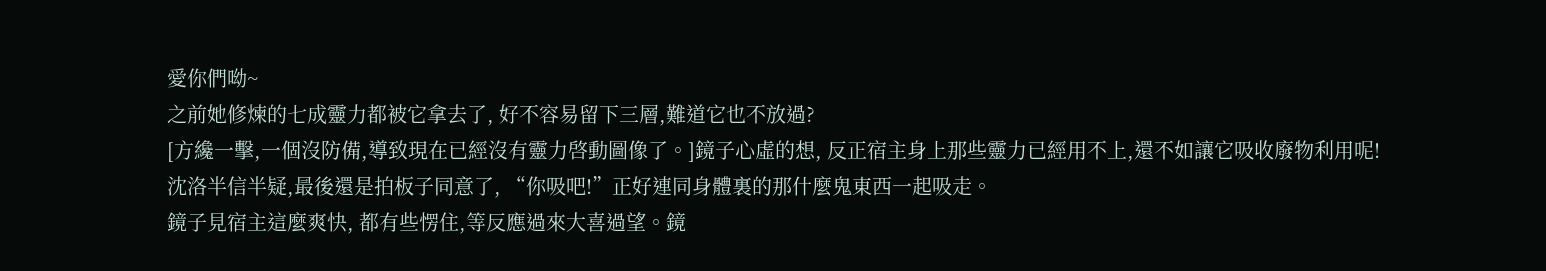愛你們呦~
之前她修煉的七成靈力都被它拿去了, 好不容易留下三層,難道它也不放過?
[方纔一擊,一個沒防備,導致現在已經沒有靈力啓動圖像了。]鏡子心虛的想, 反正宿主身上那些靈力已經用不上,還不如讓它吸收廢物利用呢!
沈洛半信半疑,最後還是拍板子同意了, “你吸吧!”正好連同身體裏的那什麼鬼東西一起吸走。
鏡子見宿主這麼爽快, 都有些愣住,等反應過來大喜過望。鏡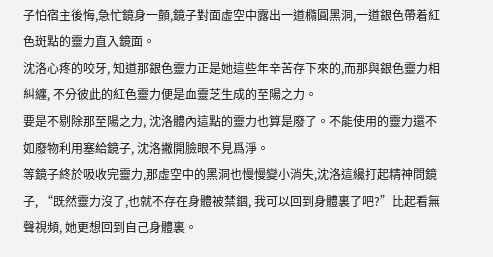子怕宿主後悔,急忙鏡身一顫,鏡子對面虛空中露出一道橢圓黑洞,一道銀色帶着紅色斑點的靈力直入鏡面。
沈洛心疼的咬牙, 知道那銀色靈力正是她這些年辛苦存下來的,而那與銀色靈力相糾纏, 不分彼此的紅色靈力便是血靈芝生成的至陽之力。
要是不剔除那至陽之力, 沈洛體內這點的靈力也算是廢了。不能使用的靈力還不如廢物利用塞給鏡子, 沈洛撇開臉眼不見爲淨。
等鏡子終於吸收完靈力,那虛空中的黑洞也慢慢變小消失,沈洛這纔打起精神問鏡子, “既然靈力沒了,也就不存在身體被禁錮, 我可以回到身體裏了吧?”比起看無聲視頻, 她更想回到自己身體裏。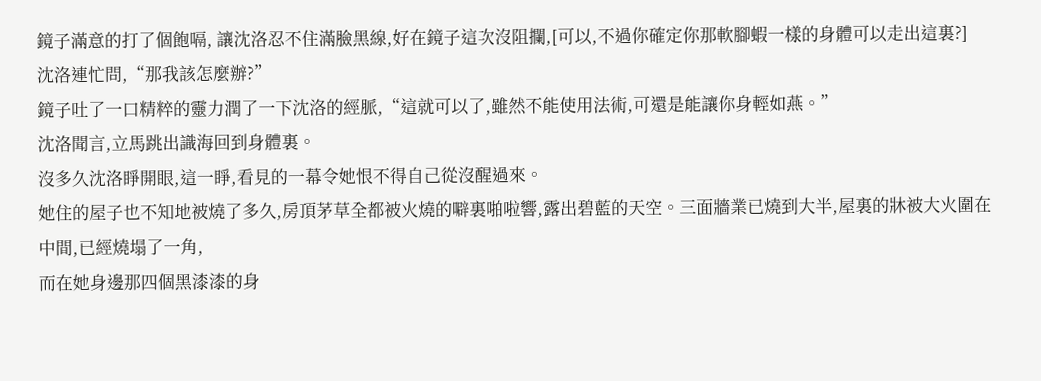鏡子滿意的打了個飽嗝, 讓沈洛忍不住滿臉黑線,好在鏡子這次沒阻攔,[可以,不過你確定你那軟腳蝦一樣的身體可以走出這裏?]
沈洛連忙問,“那我該怎麼辦?”
鏡子吐了一口精粹的靈力潤了一下沈洛的經脈,“這就可以了,雖然不能使用法術,可還是能讓你身輕如燕。”
沈洛聞言,立馬跳出識海回到身體裏。
沒多久沈洛睜開眼,這一睜,看見的一幕令她恨不得自己從沒醒過來。
她住的屋子也不知地被燒了多久,房頂茅草全都被火燒的噼裏啪啦響,露出碧藍的天空。三面牆業已燒到大半,屋裏的牀被大火圍在中間,已經燒塌了一角,
而在她身邊那四個黑漆漆的身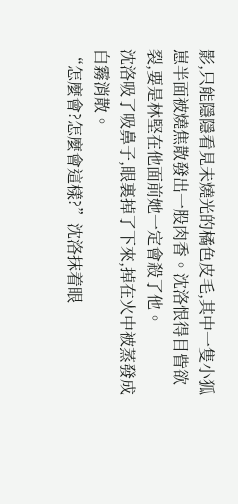影,只能隱隱看見未燒光的橘色皮毛,其中一隻小狐崽半面被燒焦散發出一股肉香。沈洛恨得目眥欲裂,要是林堅在他面前她一定會殺了他。
沈洛吸了吸鼻子,眼裏掉了下來,掉在火中被蒸發成白霧消散。
“怎麼會?怎麼會這樣?”沈洛抹着眼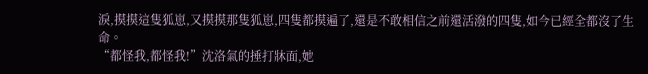淚,摸摸這隻狐崽,又摸摸那隻狐崽,四隻都摸遍了,還是不敢相信之前還活潑的四隻,如今已經全都沒了生命。
“都怪我,都怪我!”沈洛氣的捶打牀面,她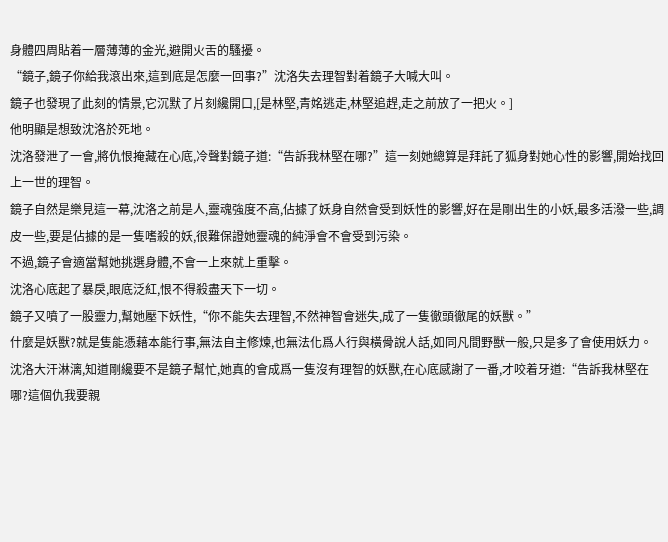身體四周貼着一層薄薄的金光,避開火舌的騷擾。
“鏡子,鏡子你給我滾出來,這到底是怎麼一回事?”沈洛失去理智對着鏡子大喊大叫。
鏡子也發現了此刻的情景,它沉默了片刻纔開口,[是林堅,青姳逃走,林堅追趕,走之前放了一把火。]
他明顯是想致沈洛於死地。
沈洛發泄了一會,將仇恨掩藏在心底,冷聲對鏡子道:“告訴我林堅在哪?”這一刻她總算是拜託了狐身對她心性的影響,開始找回上一世的理智。
鏡子自然是樂見這一幕,沈洛之前是人,靈魂強度不高,佔據了妖身自然會受到妖性的影響,好在是剛出生的小妖,最多活潑一些,調皮一些,要是佔據的是一隻嗜殺的妖,很難保證她靈魂的純淨會不會受到污染。
不過,鏡子會適當幫她挑選身體,不會一上來就上重擊。
沈洛心底起了暴戾,眼底泛紅,恨不得殺盡天下一切。
鏡子又噴了一股靈力,幫她壓下妖性,“你不能失去理智,不然神智會迷失,成了一隻徹頭徹尾的妖獸。”
什麼是妖獸?就是隻能憑藉本能行事,無法自主修煉,也無法化爲人行與橫骨說人話,如同凡間野獸一般,只是多了會使用妖力。
沈洛大汗淋漓,知道剛纔要不是鏡子幫忙,她真的會成爲一隻沒有理智的妖獸,在心底感謝了一番,才咬着牙道:“告訴我林堅在哪?這個仇我要親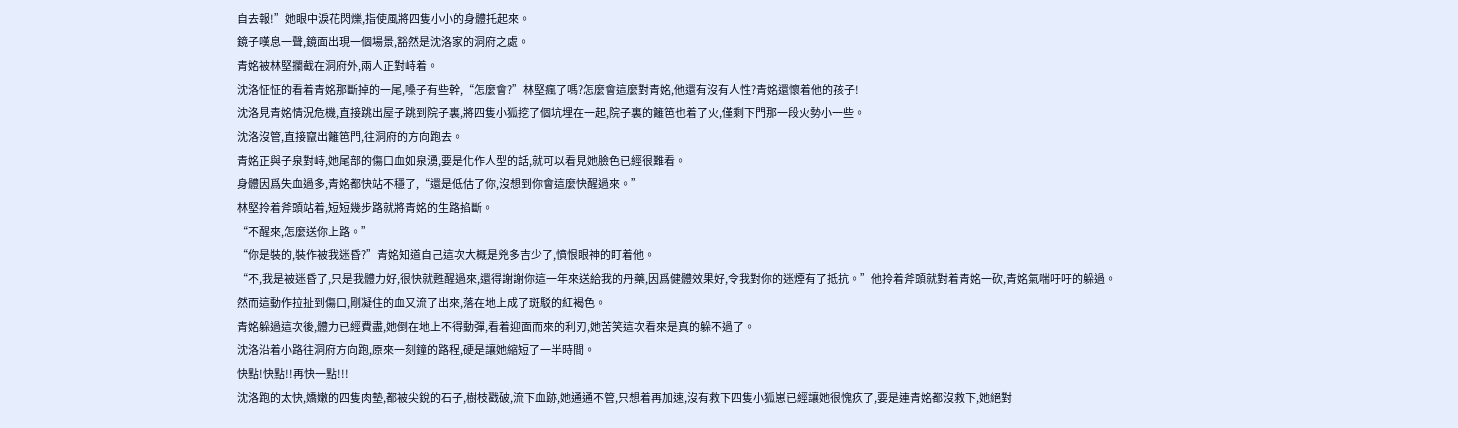自去報!”她眼中淚花閃爍,指使風將四隻小小的身體托起來。
鏡子嘆息一聲,鏡面出現一個場景,豁然是沈洛家的洞府之處。
青姳被林堅攔截在洞府外,兩人正對峙着。
沈洛怔怔的看着青姳那斷掉的一尾,嗓子有些幹,“怎麼會?”林堅瘋了嗎?怎麼會這麼對青姳,他還有沒有人性?青姳還懷着他的孩子!
沈洛見青姳情況危機,直接跳出屋子跳到院子裏,將四隻小狐挖了個坑埋在一起,院子裏的籬笆也着了火,僅剩下門那一段火勢小一些。
沈洛沒管,直接竄出籬笆門,往洞府的方向跑去。
青姳正與子泉對峙,她尾部的傷口血如泉湧,要是化作人型的話,就可以看見她臉色已經很難看。
身體因爲失血過多,青姳都快站不穩了,“還是低估了你,沒想到你會這麼快醒過來。”
林堅拎着斧頭站着,短短幾步路就將青姳的生路掐斷。
“不醒來,怎麼送你上路。”
“你是裝的,裝作被我迷昏?”青姳知道自己這次大概是兇多吉少了,憤恨眼神的盯着他。
“不,我是被迷昏了,只是我體力好,很快就甦醒過來,還得謝謝你這一年來送給我的丹藥,因爲健體效果好,令我對你的迷煙有了抵抗。”他拎着斧頭就對着青姳一砍,青姳氣喘吁吁的躲過。
然而這動作拉扯到傷口,剛凝住的血又流了出來,落在地上成了斑駁的紅褐色。
青姳躲過這次後,體力已經費盡,她倒在地上不得動彈,看着迎面而來的利刃,她苦笑這次看來是真的躲不過了。
沈洛沿着小路往洞府方向跑,原來一刻鐘的路程,硬是讓她縮短了一半時間。
快點!快點!!再快一點!!!
沈洛跑的太快,嬌嫩的四隻肉墊,都被尖銳的石子,樹枝戳破,流下血跡,她通通不管,只想着再加速,沒有救下四隻小狐崽已經讓她很愧疚了,要是連青姳都沒救下,她絕對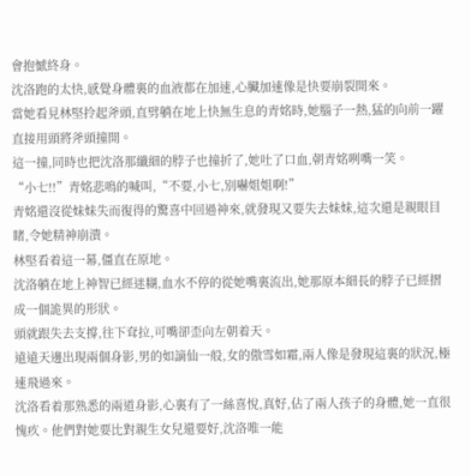會抱憾終身。
沈洛跑的太快,感覺身體裏的血液都在加速,心臟加速像是快要崩裂開來。
當她看見林堅拎起斧頭,直劈躺在地上快無生息的青姳時,她腦子一熱,猛的向前一躍直接用頭將斧頭撞開。
這一撞,同時也把沈洛那纖細的脖子也撞折了,她吐了口血,朝青姳咧嘴一笑。
“小七!!”青姳悲鳴的喊叫,“不要,小七,別嚇姐姐啊!”
青姳還沒從妹妹失而復得的驚喜中回過神來,就發現又要失去妹妹,這次還是親眼目睹,令她精神崩潰。
林堅看着這一幕,僵直在原地。
沈洛躺在地上神智已經迷糊,血水不停的從她嘴裏流出,她那原本細長的脖子已經摺成一個詭異的形狀。
頭就跟失去支撐,往下耷拉,可嘴卻歪向左朝着天。
遠遠天邊出現兩個身影,男的如謫仙一般,女的傲雪如霜,兩人像是發現這裏的狀況,極速飛過來。
沈洛看着那熟悉的兩道身影,心裏有了一絲喜悅,真好,佔了兩人孩子的身體,她一直很愧疚。他們對她要比對親生女兒還要好,沈洛唯一能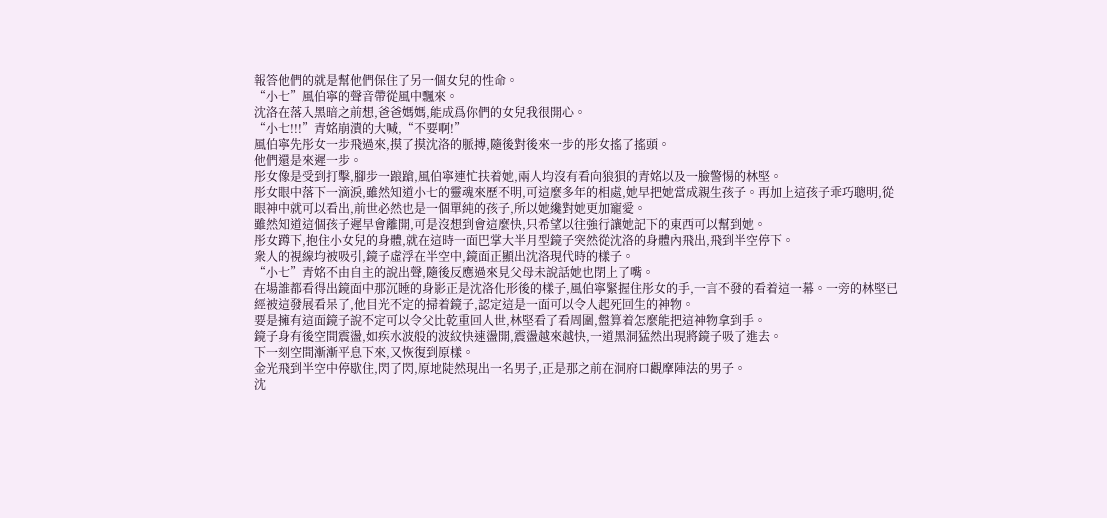報答他們的就是幫他們保住了另一個女兒的性命。
“小七”風伯寧的聲音帶從風中飄來。
沈洛在落入黑暗之前想,爸爸媽媽,能成爲你們的女兒我很開心。
“小七!!!”青姳崩潰的大喊,“不要啊!”
風伯寧先彤女一步飛過來,摸了摸沈洛的脈搏,隨後對後來一步的彤女搖了搖頭。
他們還是來遲一步。
彤女像是受到打擊,腳步一踉蹌,風伯寧連忙扶着她,兩人均沒有看向狼狽的青姳以及一臉警惕的林堅。
彤女眼中落下一滴淚,雖然知道小七的靈魂來歷不明,可這麼多年的相處,她早把她當成親生孩子。再加上這孩子乖巧聰明,從眼神中就可以看出,前世必然也是一個單純的孩子,所以她纔對她更加寵愛。
雖然知道這個孩子遲早會離開,可是沒想到會這麼快,只希望以往強行讓她記下的東西可以幫到她。
彤女蹲下,抱住小女兒的身體,就在這時一面巴掌大半月型鏡子突然從沈洛的身體內飛出,飛到半空停下。
衆人的視線均被吸引,鏡子虛浮在半空中,鏡面正顯出沈洛現代時的樣子。
“小七”青姳不由自主的說出聲,隨後反應過來見父母未說話她也閉上了嘴。
在場誰都看得出鏡面中那沉睡的身影正是沈洛化形後的樣子,風伯寧緊握住彤女的手,一言不發的看着這一幕。一旁的林堅已經被這發展看呆了,他目光不定的掃着鏡子,認定這是一面可以令人起死回生的神物。
要是擁有這面鏡子說不定可以令父比乾重回人世,林堅看了看周圍,盤算着怎麼能把這神物拿到手。
鏡子身有後空間震盪,如疾水波般的波紋快速盪開,震盪越來越快,一道黑洞猛然出現將鏡子吸了進去。
下一刻空間漸漸平息下來,又恢復到原樣。
金光飛到半空中停歇住,閃了閃,原地陡然現出一名男子,正是那之前在洞府口觀摩陣法的男子。
沈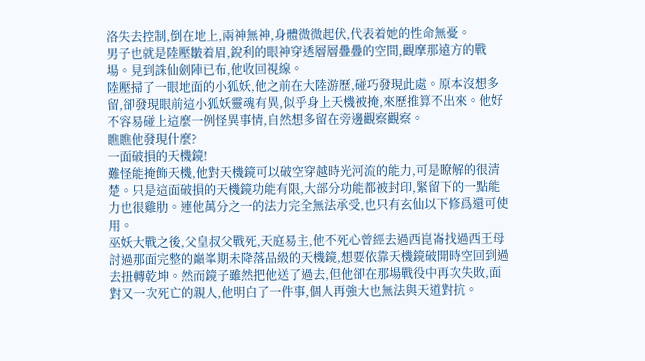洛失去控制,倒在地上,兩神無神,身體微微起伏,代表着她的性命無憂。
男子也就是陸壓皺着眉,銳利的眼神穿透層層疊疊的空間,觀摩那遠方的戰場。見到誅仙劍陣已布,他收回視線。
陸壓掃了一眼地面的小狐妖,他之前在大陸游歷,碰巧發現此處。原本沒想多留,卻發現眼前這小狐妖靈魂有異,似乎身上天機被掩,來歷推算不出來。他好不容易碰上這麼一例怪異事情,自然想多留在旁邊觀察觀察。
瞧瞧他發現什麼?
一面破損的天機鏡!
難怪能掩飾天機,他對天機鏡可以破空穿越時光河流的能力,可是瞭解的很清楚。只是這面破損的天機鏡功能有限,大部分功能都被封印,緊留下的一點能力也很雞肋。連他萬分之一的法力完全無法承受,也只有玄仙以下修爲還可使用。
巫妖大戰之後,父皇叔父戰死,天庭易主,他不死心曾經去過西崑崙找過西王母討過那面完整的巔峯期未降落品級的天機鏡,想要依靠天機鏡破開時空回到過去扭轉乾坤。然而鏡子雖然把他送了過去,但他卻在那場戰役中再次失敗,面對又一次死亡的親人,他明白了一件事,個人再強大也無法與天道對抗。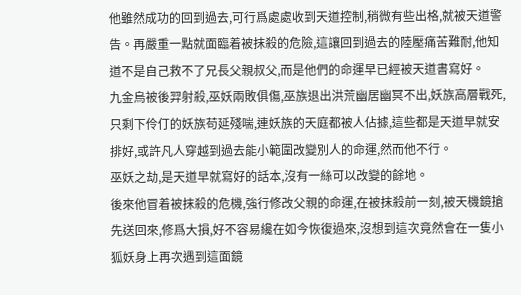他雖然成功的回到過去,可行爲處處收到天道控制,稍微有些出格,就被天道警告。再嚴重一點就面臨着被抹殺的危險,這讓回到過去的陸壓痛苦難耐,他知道不是自己救不了兄長父親叔父,而是他們的命運早已經被天道書寫好。
九金烏被後羿射殺,巫妖兩敗俱傷,巫族退出洪荒幽居幽冥不出,妖族高層戰死,只剩下伶仃的妖族苟延殘喘,連妖族的天庭都被人佔據,這些都是天道早就安排好,或許凡人穿越到過去能小範圍改變別人的命運,然而他不行。
巫妖之劫,是天道早就寫好的話本,沒有一絲可以改變的餘地。
後來他冒着被抹殺的危機,強行修改父親的命運,在被抹殺前一刻,被天機鏡搶先送回來,修爲大損,好不容易纔在如今恢復過來,沒想到這次竟然會在一隻小狐妖身上再次遇到這面鏡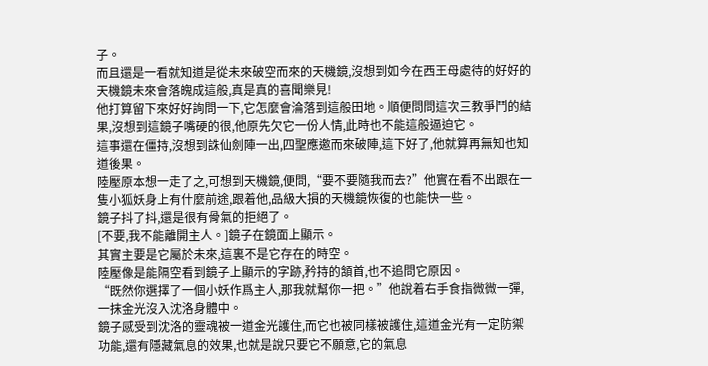子。
而且還是一看就知道是從未來破空而來的天機鏡,沒想到如今在西王母處待的好好的天機鏡未來會落魄成這般,真是真的喜聞樂見!
他打算留下來好好詢問一下,它怎麼會淪落到這般田地。順便問問這次三教爭鬥的結果,沒想到這鏡子嘴硬的很,他原先欠它一份人情,此時也不能這般逼迫它。
這事還在僵持,沒想到誅仙劍陣一出,四聖應邀而來破陣,這下好了,他就算再無知也知道後果。
陸壓原本想一走了之,可想到天機鏡,便問,“要不要隨我而去?”他實在看不出跟在一隻小狐妖身上有什麼前途,跟着他,品級大損的天機鏡恢復的也能快一些。
鏡子抖了抖,還是很有骨氣的拒絕了。
[不要,我不能離開主人。]鏡子在鏡面上顯示。
其實主要是它屬於未來,這裏不是它存在的時空。
陸壓像是能隔空看到鏡子上顯示的字跡,矜持的頷首,也不追問它原因。
“既然你選擇了一個小妖作爲主人,那我就幫你一把。”他說着右手食指微微一彈,一抹金光沒入沈洛身體中。
鏡子感受到沈洛的靈魂被一道金光護住,而它也被同樣被護住,這道金光有一定防禦功能,還有隱藏氣息的效果,也就是說只要它不願意,它的氣息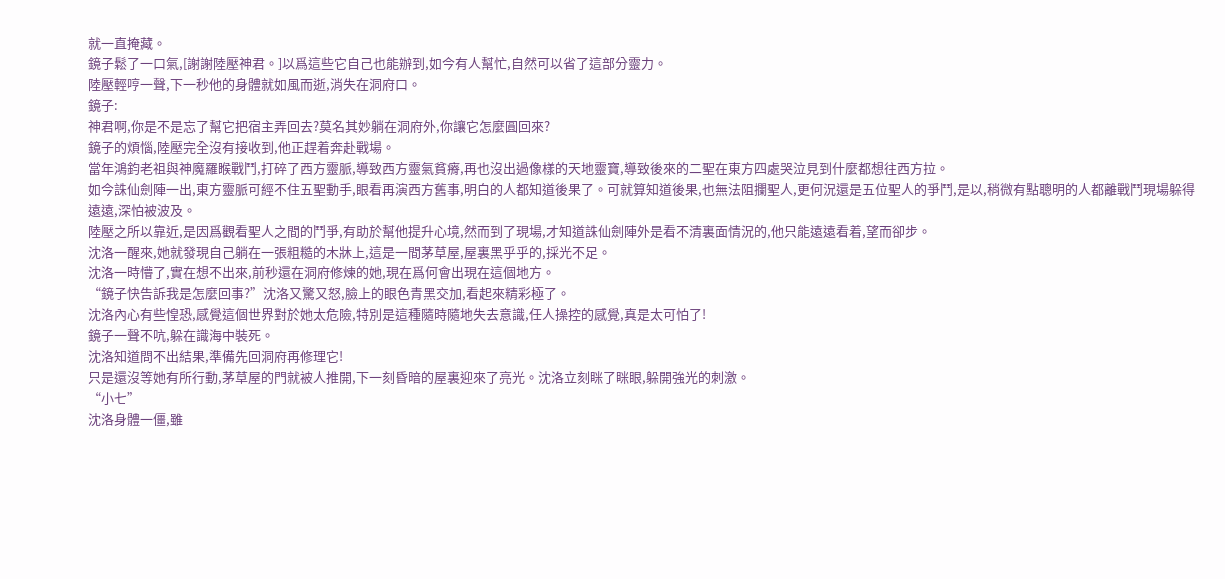就一直掩藏。
鏡子鬆了一口氣,[謝謝陸壓神君。]以爲這些它自己也能辦到,如今有人幫忙,自然可以省了這部分靈力。
陸壓輕哼一聲,下一秒他的身體就如風而逝,消失在洞府口。
鏡子:
神君啊,你是不是忘了幫它把宿主弄回去?莫名其妙躺在洞府外,你讓它怎麼圓回來?
鏡子的煩惱,陸壓完全沒有接收到,他正趕着奔赴戰場。
當年鴻鈞老祖與神魔羅睺戰鬥,打碎了西方靈脈,導致西方靈氣貧瘠,再也沒出過像樣的天地靈寶,導致後來的二聖在東方四處哭泣見到什麼都想往西方拉。
如今誅仙劍陣一出,東方靈脈可經不住五聖動手,眼看再演西方舊事,明白的人都知道後果了。可就算知道後果,也無法阻攔聖人,更何況還是五位聖人的爭鬥,是以,稍微有點聰明的人都離戰鬥現場躲得遠遠,深怕被波及。
陸壓之所以靠近,是因爲觀看聖人之間的鬥爭,有助於幫他提升心境,然而到了現場,才知道誅仙劍陣外是看不清裏面情況的,他只能遠遠看着,望而卻步。
沈洛一醒來,她就發現自己躺在一張粗糙的木牀上,這是一間茅草屋,屋裏黑乎乎的,採光不足。
沈洛一時懵了,實在想不出來,前秒還在洞府修煉的她,現在爲何會出現在這個地方。
“鏡子快告訴我是怎麼回事?”沈洛又驚又怒,臉上的眼色青黑交加,看起來精彩極了。
沈洛內心有些惶恐,感覺這個世界對於她太危險,特別是這種隨時隨地失去意識,任人操控的感覺,真是太可怕了!
鏡子一聲不吭,躲在識海中裝死。
沈洛知道問不出結果,準備先回洞府再修理它!
只是還沒等她有所行動,茅草屋的門就被人推開,下一刻昏暗的屋裏迎來了亮光。沈洛立刻眯了眯眼,躲開強光的刺激。
“小七”
沈洛身體一僵,雖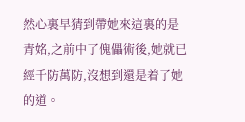然心裏早猜到帶她來這裏的是青姳,之前中了傀儡術後,她就已經千防萬防,沒想到還是着了她的道。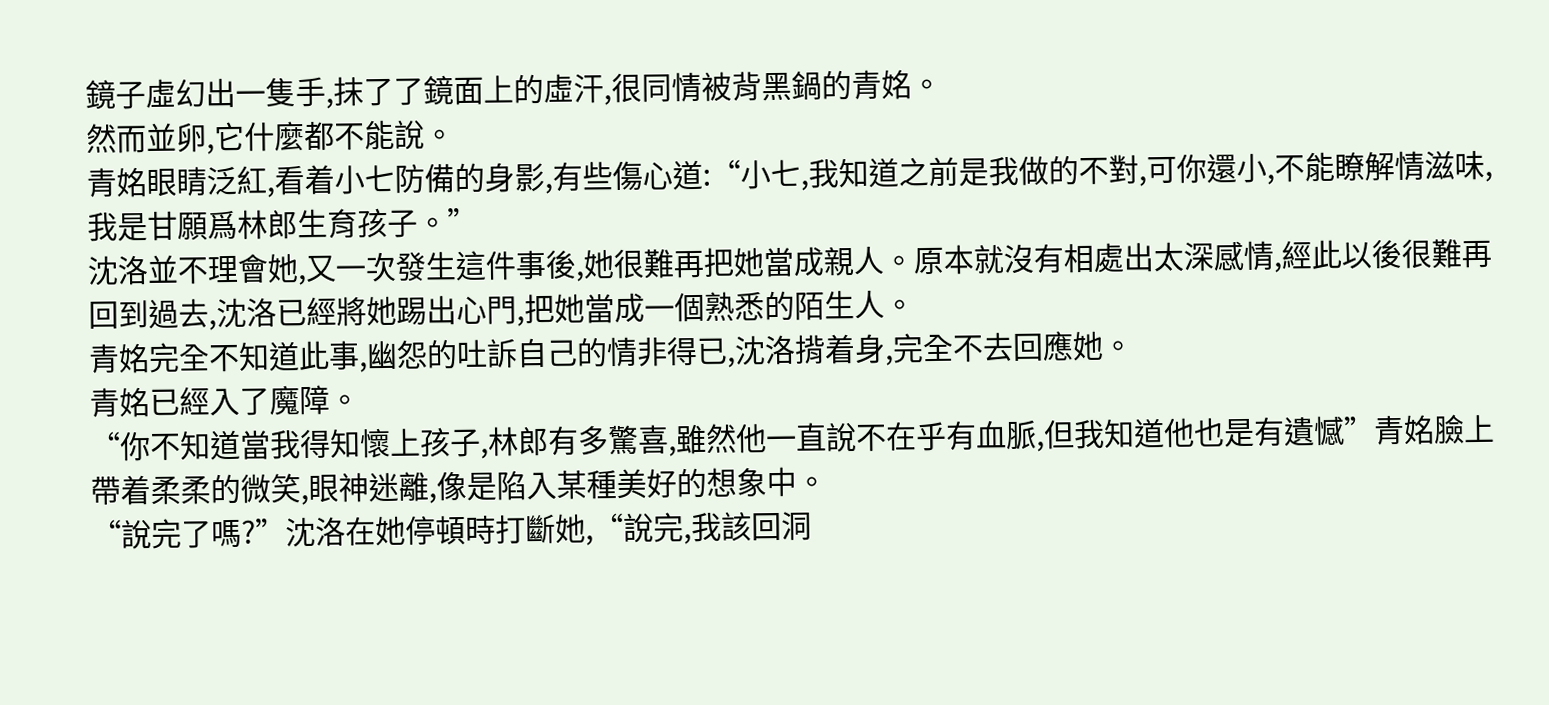鏡子虛幻出一隻手,抹了了鏡面上的虛汗,很同情被背黑鍋的青姳。
然而並卵,它什麼都不能說。
青姳眼睛泛紅,看着小七防備的身影,有些傷心道:“小七,我知道之前是我做的不對,可你還小,不能瞭解情滋味,我是甘願爲林郎生育孩子。”
沈洛並不理會她,又一次發生這件事後,她很難再把她當成親人。原本就沒有相處出太深感情,經此以後很難再回到過去,沈洛已經將她踢出心門,把她當成一個熟悉的陌生人。
青姳完全不知道此事,幽怨的吐訴自己的情非得已,沈洛揹着身,完全不去回應她。
青姳已經入了魔障。
“你不知道當我得知懷上孩子,林郎有多驚喜,雖然他一直說不在乎有血脈,但我知道他也是有遺憾”青姳臉上帶着柔柔的微笑,眼神迷離,像是陷入某種美好的想象中。
“說完了嗎?”沈洛在她停頓時打斷她,“說完,我該回洞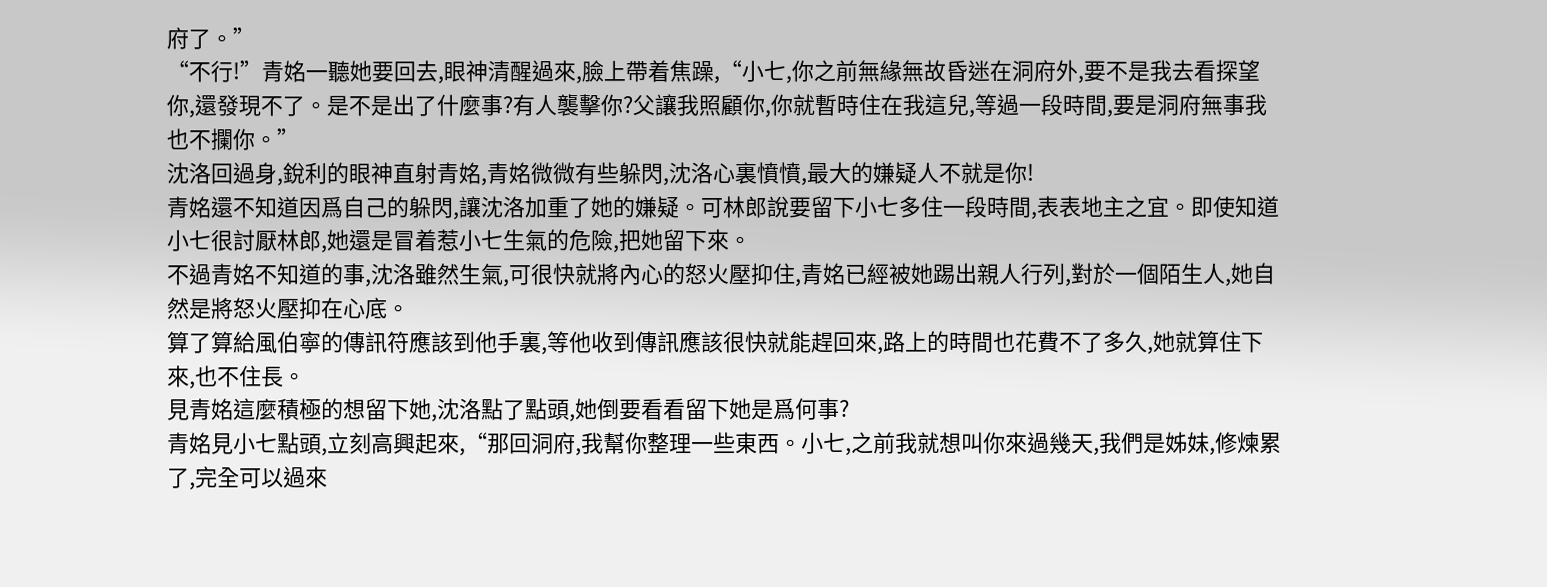府了。”
“不行!”青姳一聽她要回去,眼神清醒過來,臉上帶着焦躁,“小七,你之前無緣無故昏迷在洞府外,要不是我去看探望你,還發現不了。是不是出了什麼事?有人襲擊你?父讓我照顧你,你就暫時住在我這兒,等過一段時間,要是洞府無事我也不攔你。”
沈洛回過身,銳利的眼神直射青姳,青姳微微有些躲閃,沈洛心裏憤憤,最大的嫌疑人不就是你!
青姳還不知道因爲自己的躲閃,讓沈洛加重了她的嫌疑。可林郎說要留下小七多住一段時間,表表地主之宜。即使知道小七很討厭林郎,她還是冒着惹小七生氣的危險,把她留下來。
不過青姳不知道的事,沈洛雖然生氣,可很快就將內心的怒火壓抑住,青姳已經被她踢出親人行列,對於一個陌生人,她自然是將怒火壓抑在心底。
算了算給風伯寧的傳訊符應該到他手裏,等他收到傳訊應該很快就能趕回來,路上的時間也花費不了多久,她就算住下來,也不住長。
見青姳這麼積極的想留下她,沈洛點了點頭,她倒要看看留下她是爲何事?
青姳見小七點頭,立刻高興起來,“那回洞府,我幫你整理一些東西。小七,之前我就想叫你來過幾天,我們是姊妹,修煉累了,完全可以過來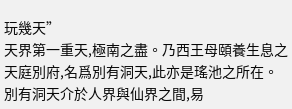玩幾天”
天界第一重天,極南之盡。乃西王母頤養生息之天庭別府,名爲別有洞天,此亦是瑤池之所在。
別有洞天介於人界與仙界之間,易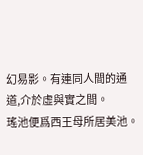幻易影。有連同人間的通道,介於虛與實之間。
瑤池便爲西王母所居美池。